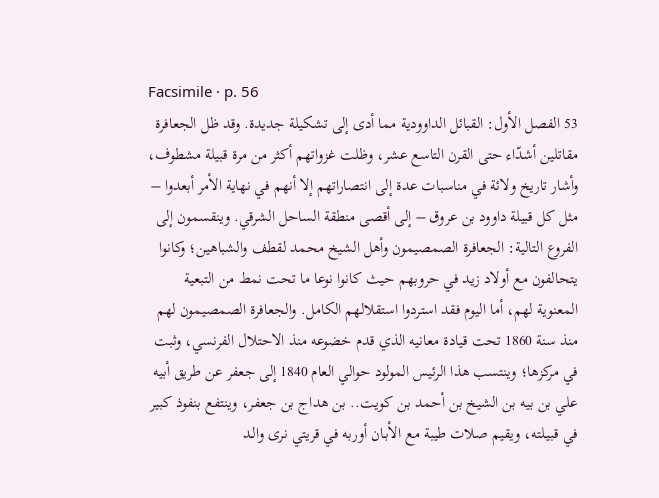Facsimile · p. 56
53 الفصل الأول: القبائل الداوودية مما أدى إلى تشكيلة جديدة. وقد ظل الجعافرة مقاتلين أشدّاء حتى القرن التاسع عشر، وظلت غزواتهم أكثر من مرة قبيلة مشطوف، وأشار تاريخ ولائة في مناسبات عدة إلى انتصاراتهم إلا أنهم في نهاية الأمر أبعدوا – مثل كل قبيلة داوود بن عروق – إلى أقصى منطقة الساحل الشرقي. وينقسمون إلى الفروع التالية: الجعافرة الصمصيمون وأهل الشيخ محمد لقطف والشباهين؛ وكانوا يتحالفون مع أولاد زيد في حروبهم حيث كانوا نوعا ما تحت نمط من التبعية المعنوية لهم، أما اليوم فقد استردوا استقلالهم الكامل. والجعافرة الصمصيمون لهم منذ سنة 1860 تحت قيادة معانيه الذي قدم خضوعه منذ الاحتلال الفرنسي، وثبت في مركزها؛ وينتسب هذا الرئيس المولود حوالي العام 1840 إلى جعفر عن طريق أبيه علي بن بيه بن الشيخ بن أحمد بن كويت.. بن هداج بن جعفر، وينتفع بنفوذ كبير في قبيـلته، ويقيم صلات طيبة مع الأبـان أوربه في قريتي نرى والـد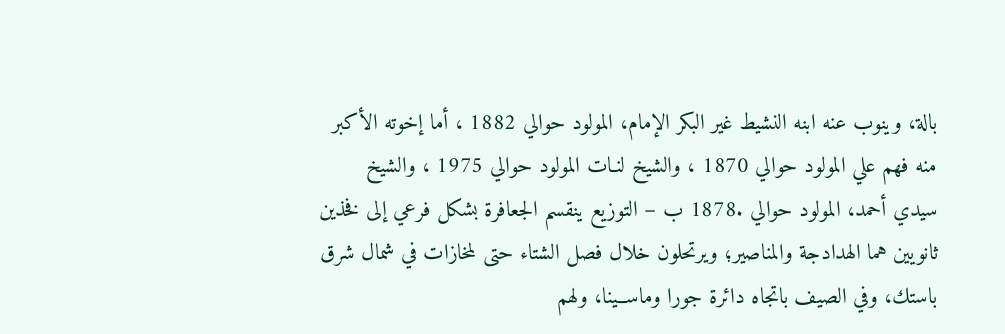بالة، وينوب عنه ابنه النشيط غير البكر الإمام، المولود حوالي 1882 ، أما إخوته الأكبر منه فهم علي المولود حوالي 1870 ، والشيخ لنـات المولود حوالي 1975 ، والشيخ سيدي أحمد، المولود حوالي .1878 ب – التوزيع ينقسم الجعافرة بشكل فرعي إلى فخذين ثانويين هما الهدادجة والمناصير؛ ويرتحلون خلال فصل الشتاء حتى لمخازات في شمال شرق باستك، وفي الصيف باتجاه دائرة جورا وماســينا، ولهم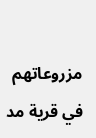مزروعاتهم في قرية مد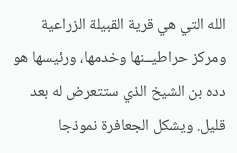الله التي هي قرية القبيلة الزراعية ومركز حراطيــنها وخدمها، ورئيسها هو دده بن الشيخ الذي ستتعرض له بعد قليل. ويشكل الجعافرة نموذجا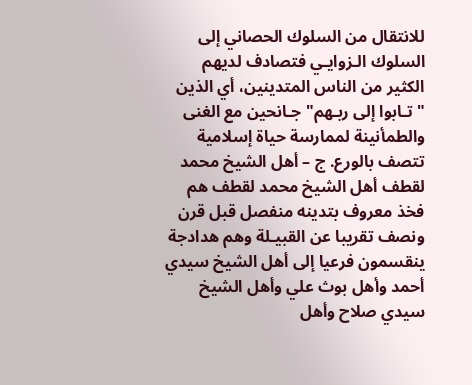للانتقال من السلوك الحصاني إلى السلوك الـزوايـي فتصادف لديهم الكثير من الناس المتدينين، أي الذين "تـابوا إلى ربـهم" جـانحين مع الغنى والطمأنينة لممارسة حياة إسلامية تتصف بالورع. ج – أهل الشيخ محمد لقطف أهل الشيخ محمد لقطف هم فخذ معروف بتدينه منفصل قبل قرن ونصف تقريبا عن القبيـلة وهم هدادجة ينقسمون فرعيا إلى أهل الشيخ سيدي أحمد وأهل بوث علي وأهل الشيخ سيدي صلاح وأهل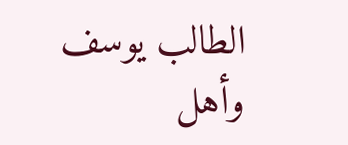الطالب يوسف وأهل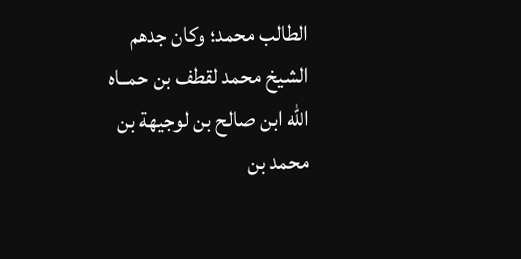الطالب محمد؛ وكان جدهم الشيخ محمد لقطف بن حمــاه الله ابن صالح بن لوجيهة بن محمد بن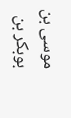موسى بن بوبكر بن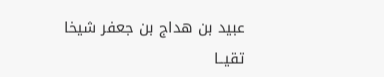عبيد بن هداج بن جعفر شيخا تقيــا